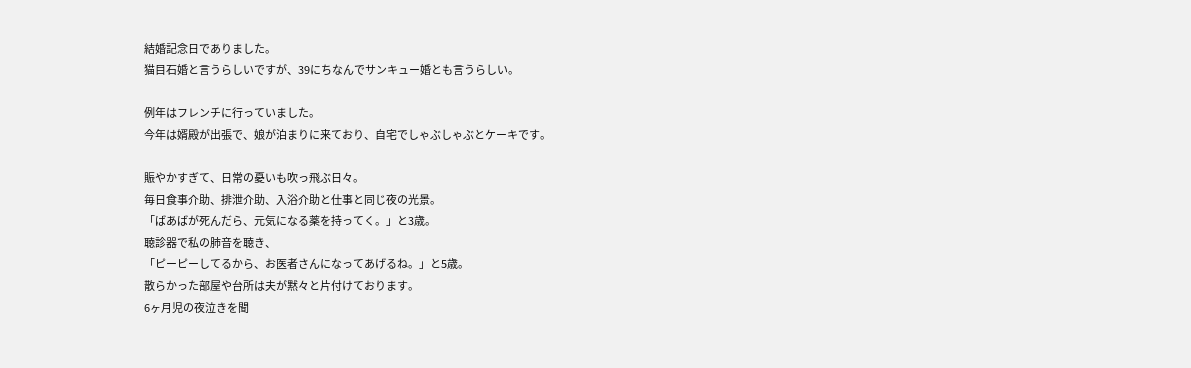結婚記念日でありました。
猫目石婚と言うらしいですが、39にちなんでサンキュー婚とも言うらしい。

例年はフレンチに行っていました。
今年は婿殿が出張で、娘が泊まりに来ており、自宅でしゃぶしゃぶとケーキです。

賑やかすぎて、日常の憂いも吹っ飛ぶ日々。
毎日食事介助、排泄介助、入浴介助と仕事と同じ夜の光景。
「ばあばが死んだら、元気になる薬を持ってく。」と3歳。
聴診器で私の肺音を聴き、
「ピーピーしてるから、お医者さんになってあげるね。」と5歳。
散らかった部屋や台所は夫が黙々と片付けております。
6ヶ月児の夜泣きを聞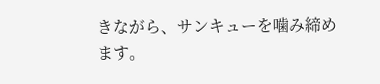きながら、サンキューを噛み締めます。